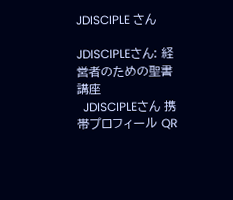JDISCIPLE さん

JDISCIPLEさん: 経営者のための聖書講座
  JDISCIPLEさん 携帯プロフィール QR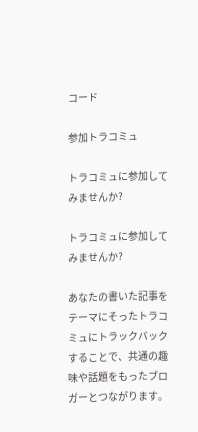コード

参加トラコミュ

トラコミュに参加してみませんか?

トラコミュに参加してみませんか?

あなたの書いた記事をテーマにそったトラコミュにトラックバックすることで、共通の趣味や話題をもったブロガーとつながります。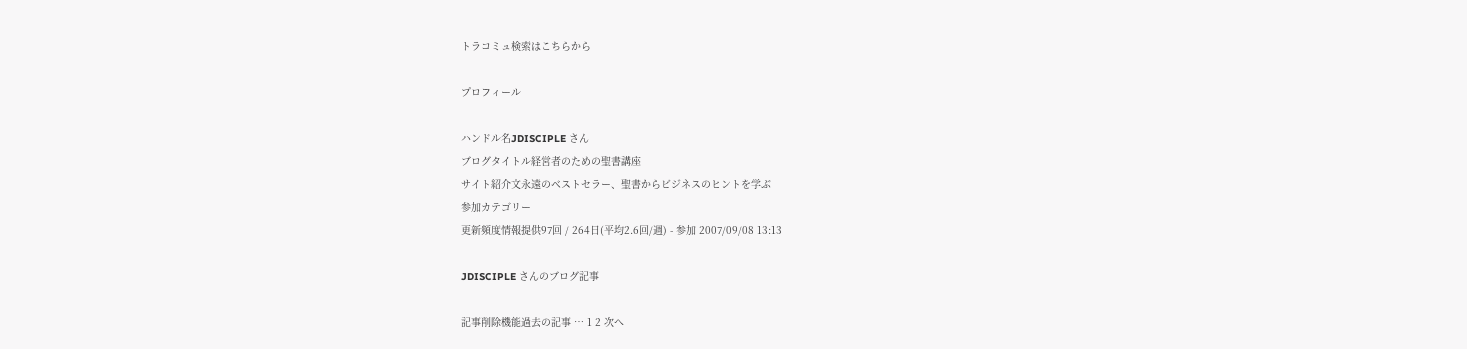トラコミュ検索はこちらから

プロフィール

ハンドル名JDISCIPLE さん
ブログタイトル経営者のための聖書講座
サイト紹介文永遠のベストセラー、聖書からビジネスのヒントを学ぶ
参加カテゴリー
更新頻度情報提供97回 / 264日(平均2.6回/週) - 参加 2007/09/08 13:13

JDISCIPLE さんのブログ記事

記事削除機能過去の記事 … 1 2 次へ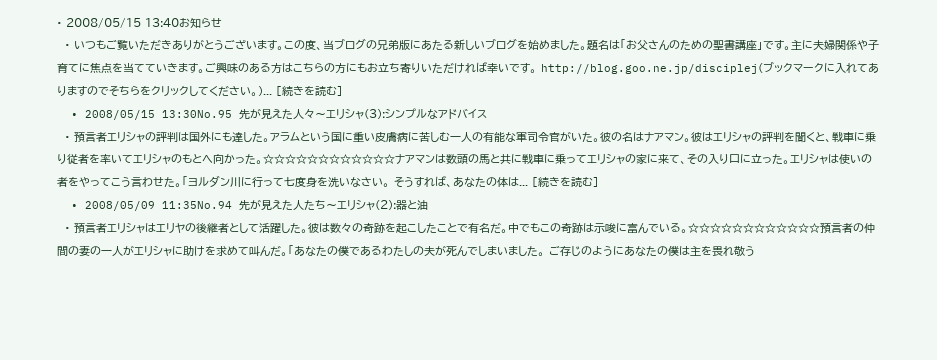• 2008/05/15 13:40お知らせ
  • いつもご覧いただきありがとうございます。この度、当ブログの兄弟版にあたる新しいブログを始めました。題名は「お父さんのための聖書講座」です。主に夫婦関係や子育てに焦点を当てていきます。ご興味のある方はこちらの方にもお立ち寄りいただければ幸いです。 http://blog.goo.ne.jp/disciplej(ブックマークに入れてありますのでそちらをクリックしてください。)... [続きを読む]
  • 2008/05/15 13:30No.95 先が見えた人々〜エリシャ(3):シンプルなアドバイス
  • 預言者エリシャの評判は国外にも達した。アラムという国に重い皮膚病に苦しむ一人の有能な軍司令官がいた。彼の名はナアマン。彼はエリシャの評判を聞くと、戦車に乗り従者を率いてエリシャのもとへ向かった。☆☆☆☆☆☆☆☆☆☆☆☆ナアマンは数頭の馬と共に戦車に乗ってエリシャの家に来て、その入り口に立った。エリシャは使いの者をやってこう言わせた。「ヨルダン川に行って七度身を洗いなさい。 そうすれば、あなたの体は... [続きを読む]
  • 2008/05/09 11:35No.94 先が見えた人たち〜エリシャ(2):器と油
  • 預言者エリシャはエリヤの後継者として活躍した。彼は数々の奇跡を起こしたことで有名だ。中でもこの奇跡は示唆に富んでいる。☆☆☆☆☆☆☆☆☆☆☆☆預言者の仲間の妻の一人がエリシャに助けを求めて叫んだ。「あなたの僕であるわたしの夫が死んでしまいました。 ご存じのようにあなたの僕は主を畏れ敬う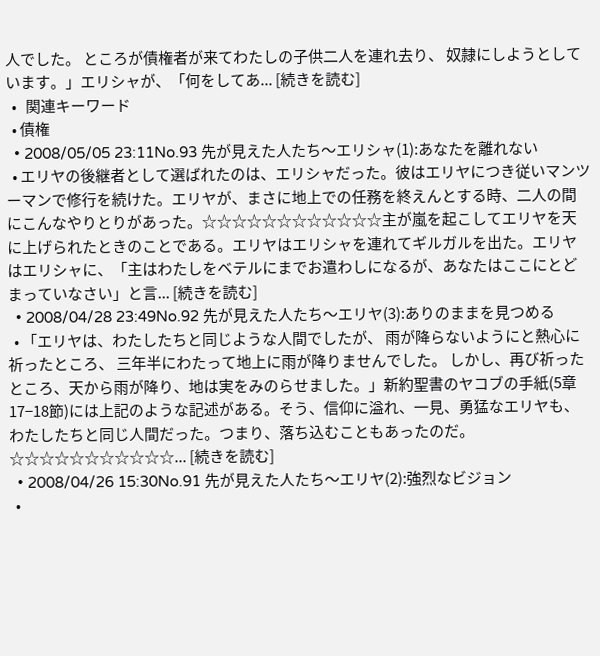人でした。 ところが債権者が来てわたしの子供二人を連れ去り、 奴隷にしようとしています。」エリシャが、「何をしてあ... [続きを読む]
  •   関連キーワード
  • 債権
  • 2008/05/05 23:11No.93 先が見えた人たち〜エリシャ(1):あなたを離れない
  • エリヤの後継者として選ばれたのは、エリシャだった。彼はエリヤにつき従いマンツーマンで修行を続けた。エリヤが、まさに地上での任務を終えんとする時、二人の間にこんなやりとりがあった。☆☆☆☆☆☆☆☆☆☆☆☆主が嵐を起こしてエリヤを天に上げられたときのことである。エリヤはエリシャを連れてギルガルを出た。エリヤはエリシャに、「主はわたしをベテルにまでお遣わしになるが、あなたはここにとどまっていなさい」と言... [続きを読む]
  • 2008/04/28 23:49No.92 先が見えた人たち〜エリヤ(3):ありのままを見つめる
  • 「エリヤは、わたしたちと同じような人間でしたが、 雨が降らないようにと熱心に祈ったところ、 三年半にわたって地上に雨が降りませんでした。 しかし、再び祈ったところ、天から雨が降り、地は実をみのらせました。」新約聖書のヤコブの手紙(5章17−18節)には上記のような記述がある。そう、信仰に溢れ、一見、勇猛なエリヤも、わたしたちと同じ人間だった。つまり、落ち込むこともあったのだ。☆☆☆☆☆☆☆☆☆☆☆... [続きを読む]
  • 2008/04/26 15:30No.91 先が見えた人たち〜エリヤ(2):強烈なビジョン
  •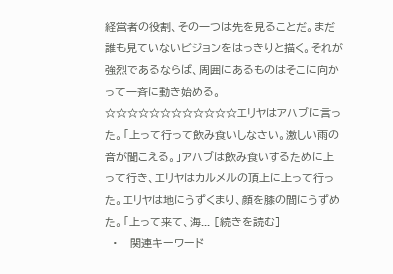経営者の役割、その一つは先を見ることだ。まだ誰も見ていないビジョンをはっきりと描く。それが強烈であるならば、周囲にあるものはそこに向かって一斉に動き始める。☆☆☆☆☆☆☆☆☆☆☆☆エリヤはアハブに言った。「上って行って飲み食いしなさい。激しい雨の音が聞こえる。」アハブは飲み食いするために上って行き、エリヤはカルメルの頂上に上って行った。エリヤは地にうずくまり、顔を膝の間にうずめた。「上って来て、海... [続きを読む]
  •   関連キーワード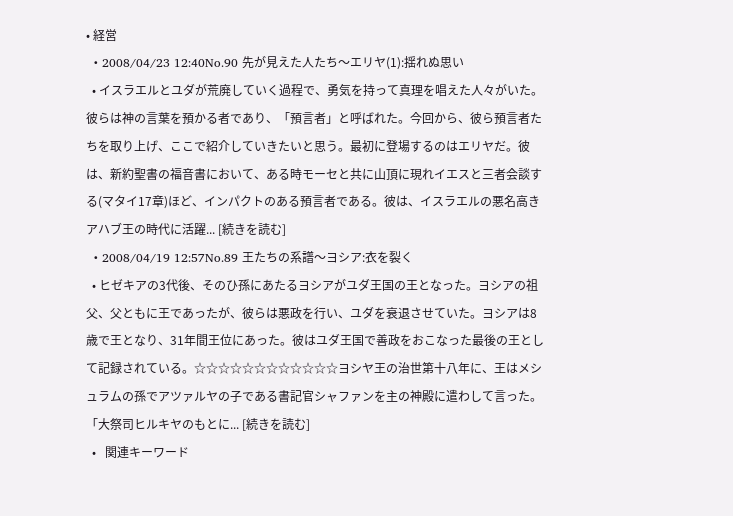• 経営
  • 2008/04/23 12:40No.90 先が見えた人たち〜エリヤ(1):揺れぬ思い
  • イスラエルとユダが荒廃していく過程で、勇気を持って真理を唱えた人々がいた。彼らは神の言葉を預かる者であり、「預言者」と呼ばれた。今回から、彼ら預言者たちを取り上げ、ここで紹介していきたいと思う。最初に登場するのはエリヤだ。彼は、新約聖書の福音書において、ある時モーセと共に山頂に現れイエスと三者会談する(マタイ17章)ほど、インパクトのある預言者である。彼は、イスラエルの悪名高きアハブ王の時代に活躍... [続きを読む]
  • 2008/04/19 12:57No.89 王たちの系譜〜ヨシア:衣を裂く
  • ヒゼキアの3代後、そのひ孫にあたるヨシアがユダ王国の王となった。ヨシアの祖父、父ともに王であったが、彼らは悪政を行い、ユダを衰退させていた。ヨシアは8歳で王となり、31年間王位にあった。彼はユダ王国で善政をおこなった最後の王として記録されている。☆☆☆☆☆☆☆☆☆☆☆☆ヨシヤ王の治世第十八年に、王はメシュラムの孫でアツァルヤの子である書記官シャファンを主の神殿に遣わして言った。「大祭司ヒルキヤのもとに... [続きを読む]
  •   関連キーワード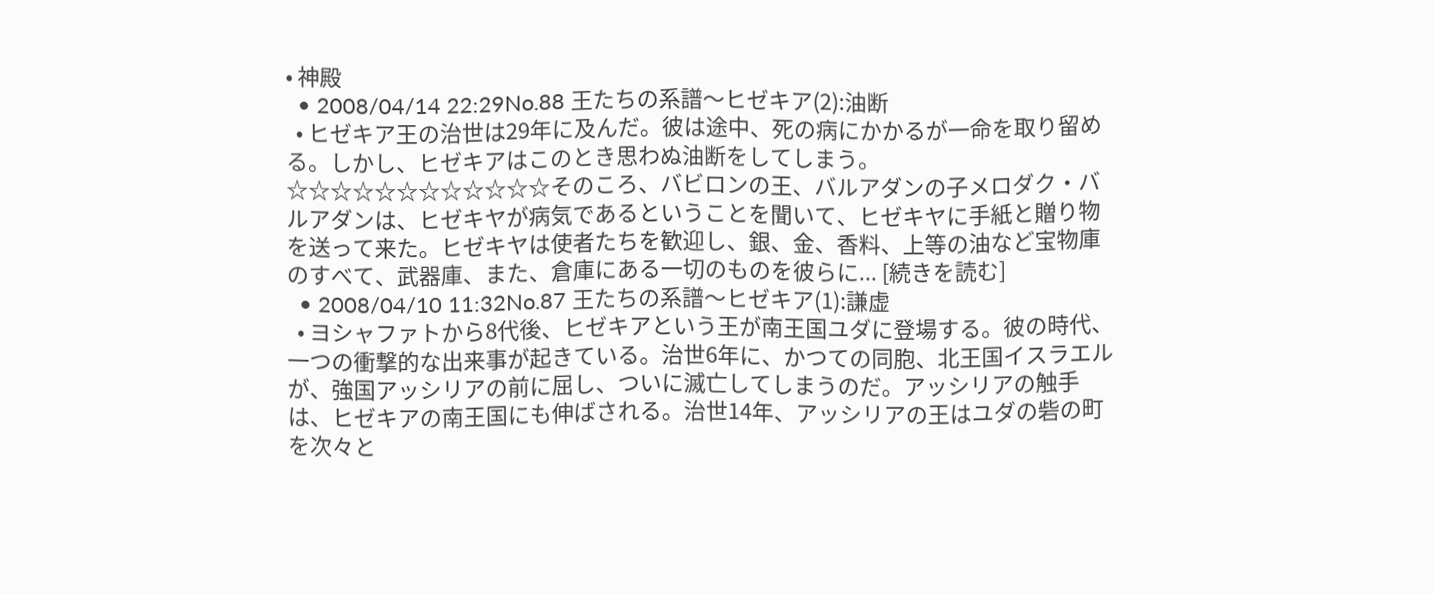• 神殿
  • 2008/04/14 22:29No.88 王たちの系譜〜ヒゼキア(2):油断
  • ヒゼキア王の治世は29年に及んだ。彼は途中、死の病にかかるが一命を取り留める。しかし、ヒゼキアはこのとき思わぬ油断をしてしまう。☆☆☆☆☆☆☆☆☆☆☆☆そのころ、バビロンの王、バルアダンの子メロダク・バルアダンは、ヒゼキヤが病気であるということを聞いて、ヒゼキヤに手紙と贈り物を送って来た。ヒゼキヤは使者たちを歓迎し、銀、金、香料、上等の油など宝物庫のすべて、武器庫、また、倉庫にある一切のものを彼らに... [続きを読む]
  • 2008/04/10 11:32No.87 王たちの系譜〜ヒゼキア(1):謙虚
  • ヨシャファトから8代後、ヒゼキアという王が南王国ユダに登場する。彼の時代、一つの衝撃的な出来事が起きている。治世6年に、かつての同胞、北王国イスラエルが、強国アッシリアの前に屈し、ついに滅亡してしまうのだ。アッシリアの触手は、ヒゼキアの南王国にも伸ばされる。治世14年、アッシリアの王はユダの砦の町を次々と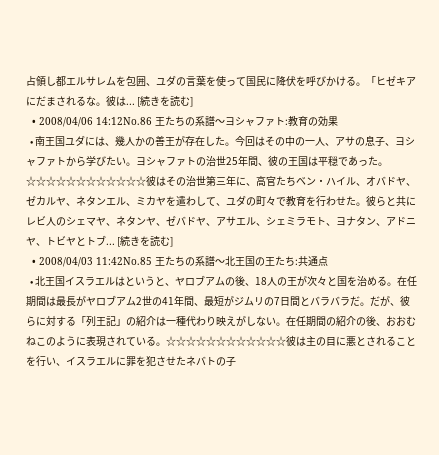占領し都エルサレムを包囲、ユダの言葉を使って国民に降伏を呼びかける。「ヒゼキアにだまされるな。彼は... [続きを読む]
  • 2008/04/06 14:12No.86 王たちの系譜〜ヨシャファト:教育の効果
  • 南王国ユダには、幾人かの善王が存在した。今回はその中の一人、アサの息子、ヨシャファトから学びたい。ヨシャファトの治世25年間、彼の王国は平穏であった。☆☆☆☆☆☆☆☆☆☆☆☆彼はその治世第三年に、高官たちベン・ハイル、オバドヤ、ゼカルヤ、ネタンエル、ミカヤを遣わして、ユダの町々で教育を行わせた。彼らと共にレビ人のシェマヤ、ネタンヤ、ゼバドヤ、アサエル、シェミラモト、ヨナタン、アドニヤ、トビヤとトブ... [続きを読む]
  • 2008/04/03 11:42No.85 王たちの系譜〜北王国の王たち:共通点
  • 北王国イスラエルはというと、ヤロブアムの後、18人の王が次々と国を治める。在任期間は最長がヤロブアム2世の41年間、最短がジムリの7日間とバラバラだ。だが、彼らに対する「列王記」の紹介は一種代わり映えがしない。在任期間の紹介の後、おおむねこのように表現されている。☆☆☆☆☆☆☆☆☆☆☆☆彼は主の目に悪とされることを行い、イスラエルに罪を犯させたネバトの子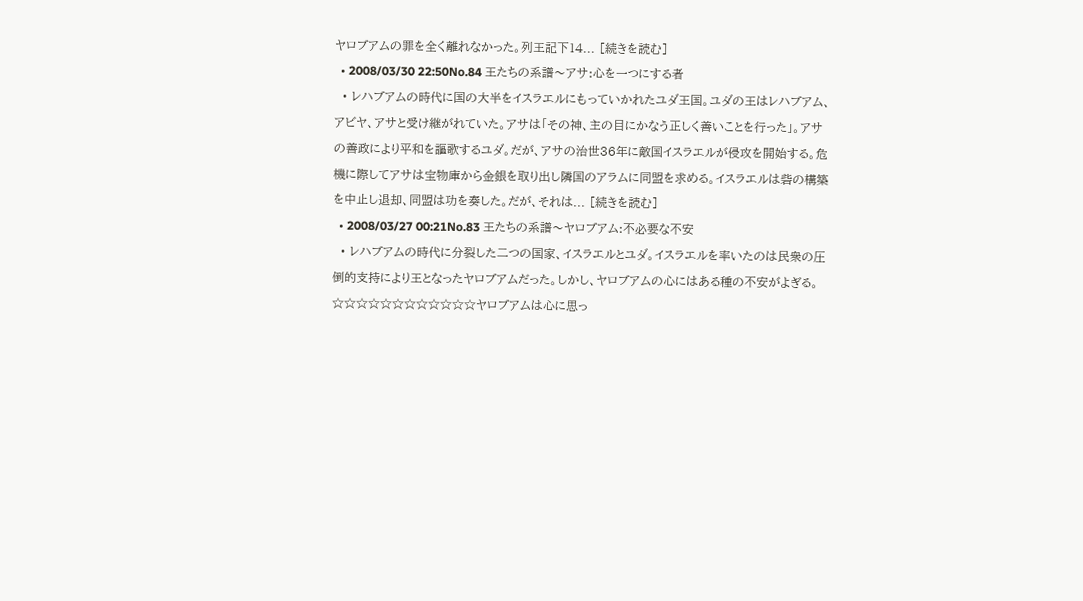ヤロブアムの罪を全く離れなかった。列王記下14... [続きを読む]
  • 2008/03/30 22:50No.84 王たちの系譜〜アサ:心を一つにする者
  • レハブアムの時代に国の大半をイスラエルにもっていかれたユダ王国。ユダの王はレハブアム、アビヤ、アサと受け継がれていた。アサは「その神、主の目にかなう正しく善いことを行った」。アサの善政により平和を謳歌するユダ。だが、アサの治世36年に敵国イスラエルが侵攻を開始する。危機に際してアサは宝物庫から金銀を取り出し隣国のアラムに同盟を求める。イスラエルは砦の構築を中止し退却、同盟は功を奏した。だが、それは... [続きを読む]
  • 2008/03/27 00:21No.83 王たちの系譜〜ヤロブアム:不必要な不安
  • レハブアムの時代に分裂した二つの国家、イスラエルとユダ。イスラエルを率いたのは民衆の圧倒的支持により王となったヤロブアムだった。しかし、ヤロブアムの心にはある種の不安がよぎる。☆☆☆☆☆☆☆☆☆☆☆☆ヤロブアムは心に思っ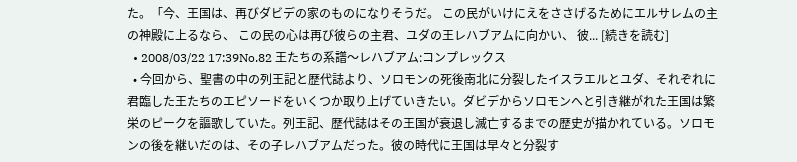た。「今、王国は、再びダビデの家のものになりそうだ。 この民がいけにえをささげるためにエルサレムの主の神殿に上るなら、 この民の心は再び彼らの主君、ユダの王レハブアムに向かい、 彼... [続きを読む]
  • 2008/03/22 17:39No.82 王たちの系譜〜レハブアム:コンプレックス
  • 今回から、聖書の中の列王記と歴代誌より、ソロモンの死後南北に分裂したイスラエルとユダ、それぞれに君臨した王たちのエピソードをいくつか取り上げていきたい。ダビデからソロモンへと引き継がれた王国は繁栄のピークを謳歌していた。列王記、歴代誌はその王国が衰退し滅亡するまでの歴史が描かれている。ソロモンの後を継いだのは、その子レハブアムだった。彼の時代に王国は早々と分裂す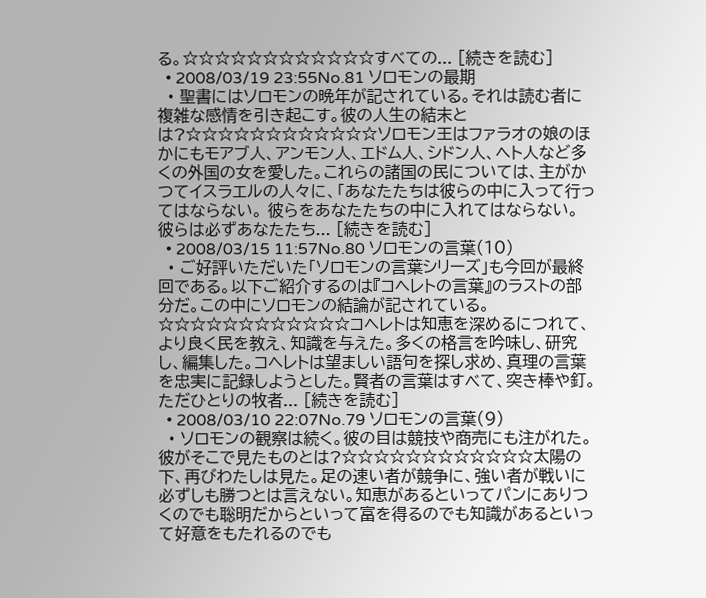る。☆☆☆☆☆☆☆☆☆☆☆☆すべての... [続きを読む]
  • 2008/03/19 23:55No.81 ソロモンの最期
  • 聖書にはソロモンの晩年が記されている。それは読む者に複雑な感情を引き起こす。彼の人生の結末とは?☆☆☆☆☆☆☆☆☆☆☆☆ソロモン王はファラオの娘のほかにもモアブ人、アンモン人、エドム人、シドン人、ヘト人など多くの外国の女を愛した。これらの諸国の民については、主がかつてイスラエルの人々に、「あなたたちは彼らの中に入って行ってはならない。 彼らをあなたたちの中に入れてはならない。 彼らは必ずあなたたち... [続きを読む]
  • 2008/03/15 11:57No.80 ソロモンの言葉(10)
  • ご好評いただいた「ソロモンの言葉シリーズ」も今回が最終回である。以下ご紹介するのは『コヘレトの言葉』のラストの部分だ。この中にソロモンの結論が記されている。☆☆☆☆☆☆☆☆☆☆☆☆コヘレトは知恵を深めるにつれて、より良く民を教え、知識を与えた。多くの格言を吟味し、研究し、編集した。コヘレトは望ましい語句を探し求め、真理の言葉を忠実に記録しようとした。賢者の言葉はすべて、突き棒や釘。ただひとりの牧者... [続きを読む]
  • 2008/03/10 22:07No.79 ソロモンの言葉(9)
  • ソロモンの観察は続く。彼の目は競技や商売にも注がれた。彼がそこで見たものとは?☆☆☆☆☆☆☆☆☆☆☆☆太陽の下、再びわたしは見た。足の速い者が競争に、強い者が戦いに必ずしも勝つとは言えない。知恵があるといってパンにありつくのでも聡明だからといって富を得るのでも知識があるといって好意をもたれるのでも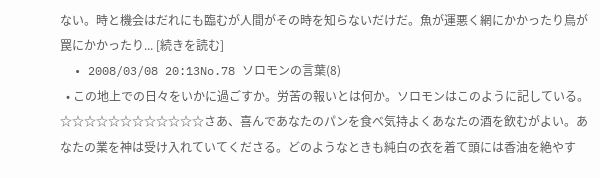ない。時と機会はだれにも臨むが人間がその時を知らないだけだ。魚が運悪く網にかかったり鳥が罠にかかったり... [続きを読む]
  • 2008/03/08 20:13No.78 ソロモンの言葉(8)
  • この地上での日々をいかに過ごすか。労苦の報いとは何か。ソロモンはこのように記している。☆☆☆☆☆☆☆☆☆☆☆☆さあ、喜んであなたのパンを食べ気持よくあなたの酒を飲むがよい。あなたの業を神は受け入れていてくださる。どのようなときも純白の衣を着て頭には香油を絶やす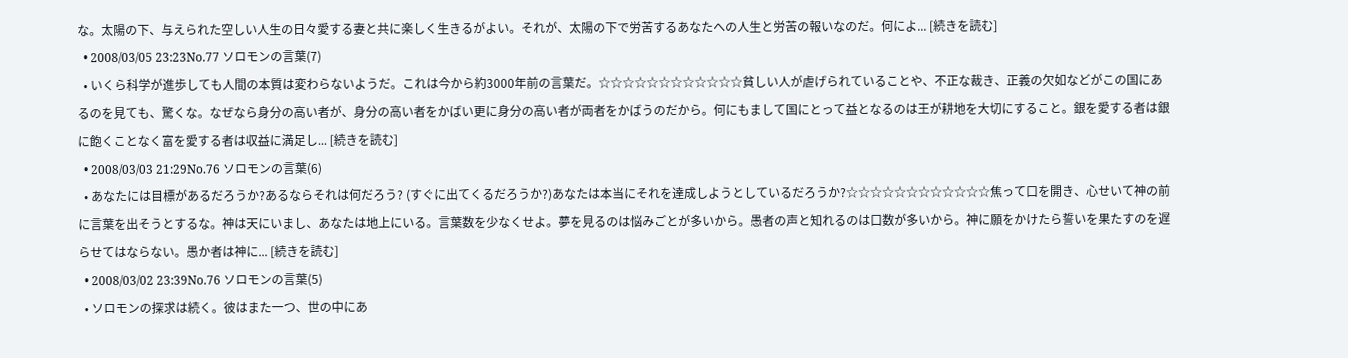な。太陽の下、与えられた空しい人生の日々愛する妻と共に楽しく生きるがよい。それが、太陽の下で労苦するあなたへの人生と労苦の報いなのだ。何によ... [続きを読む]
  • 2008/03/05 23:23No.77 ソロモンの言葉(7)
  • いくら科学が進歩しても人間の本質は変わらないようだ。これは今から約3000年前の言葉だ。☆☆☆☆☆☆☆☆☆☆☆☆貧しい人が虐げられていることや、不正な裁き、正義の欠如などがこの国にあるのを見ても、驚くな。なぜなら身分の高い者が、身分の高い者をかばい更に身分の高い者が両者をかばうのだから。何にもまして国にとって益となるのは王が耕地を大切にすること。銀を愛する者は銀に飽くことなく富を愛する者は収益に満足し... [続きを読む]
  • 2008/03/03 21:29No.76 ソロモンの言葉(6)
  • あなたには目標があるだろうか?あるならそれは何だろう? (すぐに出てくるだろうか?)あなたは本当にそれを達成しようとしているだろうか?☆☆☆☆☆☆☆☆☆☆☆☆焦って口を開き、心せいて神の前に言葉を出そうとするな。神は天にいまし、あなたは地上にいる。言葉数を少なくせよ。夢を見るのは悩みごとが多いから。愚者の声と知れるのは口数が多いから。神に願をかけたら誓いを果たすのを遅らせてはならない。愚か者は神に... [続きを読む]
  • 2008/03/02 23:39No.76 ソロモンの言葉(5)
  • ソロモンの探求は続く。彼はまた一つ、世の中にあ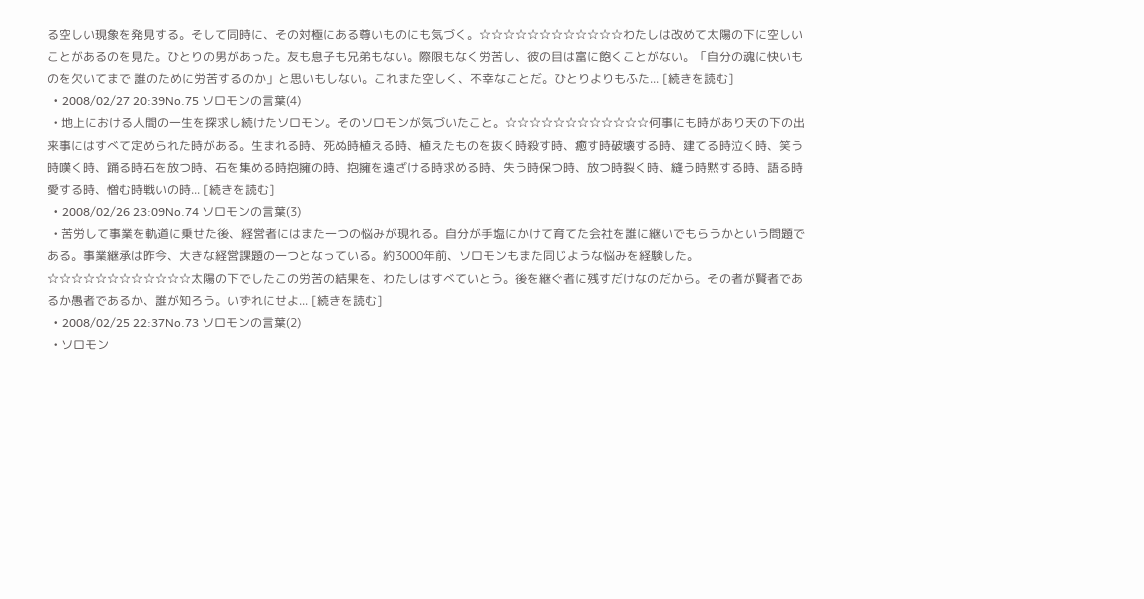る空しい現象を発見する。そして同時に、その対極にある尊いものにも気づく。☆☆☆☆☆☆☆☆☆☆☆☆わたしは改めて太陽の下に空しいことがあるのを見た。ひとりの男があった。友も息子も兄弟もない。際限もなく労苦し、彼の目は富に飽くことがない。「自分の魂に快いものを欠いてまで 誰のために労苦するのか」と思いもしない。これまた空しく、不幸なことだ。ひとりよりもふた... [続きを読む]
  • 2008/02/27 20:39No.75 ソロモンの言葉(4)
  • 地上における人間の一生を探求し続けたソロモン。そのソロモンが気づいたこと。☆☆☆☆☆☆☆☆☆☆☆☆何事にも時があり天の下の出来事にはすべて定められた時がある。生まれる時、死ぬ時植える時、植えたものを抜く時殺す時、癒す時破壊する時、建てる時泣く時、笑う時嘆く時、踊る時石を放つ時、石を集める時抱擁の時、抱擁を遠ざける時求める時、失う時保つ時、放つ時裂く時、縫う時黙する時、語る時愛する時、憎む時戦いの時... [続きを読む]
  • 2008/02/26 23:09No.74 ソロモンの言葉(3)
  • 苦労して事業を軌道に乗せた後、経営者にはまた一つの悩みが現れる。自分が手塩にかけて育てた会社を誰に継いでもらうかという問題である。事業継承は昨今、大きな経営課題の一つとなっている。約3000年前、ソロモンもまた同じような悩みを経験した。☆☆☆☆☆☆☆☆☆☆☆☆太陽の下でしたこの労苦の結果を、わたしはすべていとう。後を継ぐ者に残すだけなのだから。その者が賢者であるか愚者であるか、誰が知ろう。いずれにせよ... [続きを読む]
  • 2008/02/25 22:37No.73 ソロモンの言葉(2)
  • ソロモン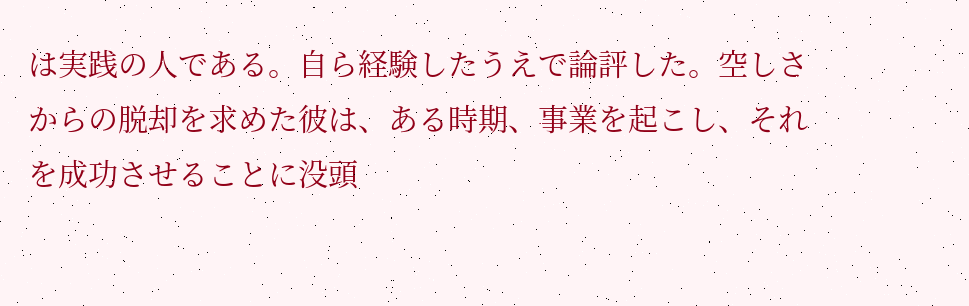は実践の人である。自ら経験したうえで論評した。空しさからの脱却を求めた彼は、ある時期、事業を起こし、それを成功させることに没頭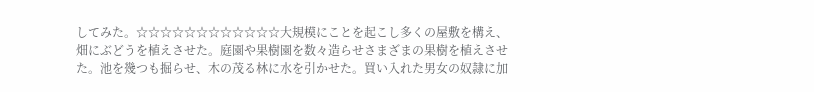してみた。☆☆☆☆☆☆☆☆☆☆☆☆大規模にことを起こし多くの屋敷を構え、畑にぶどうを植えさせた。庭園や果樹園を数々造らせさまざまの果樹を植えさせた。池を幾つも掘らせ、木の茂る林に水を引かせた。買い入れた男女の奴隷に加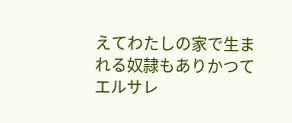えてわたしの家で生まれる奴隷もありかつてエルサレ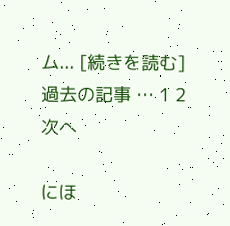ム... [続きを読む]
過去の記事 … 1 2 次へ

にほ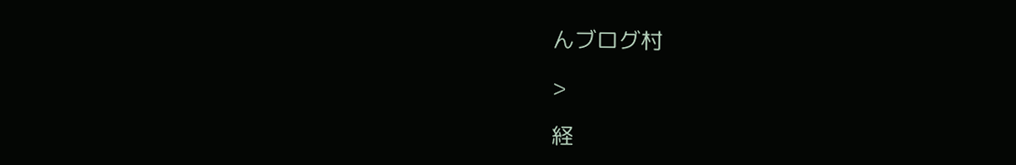んブログ村

>

経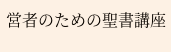営者のための聖書講座